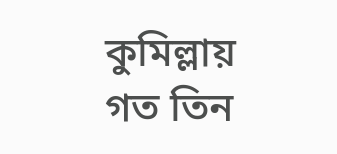কুমিল্লায় গত তিন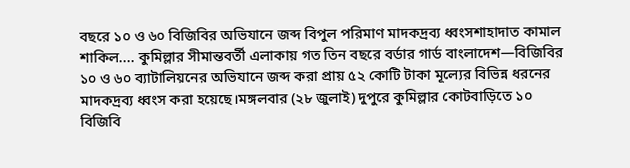বছরে ১০ ও ৬০ বিজিবির অভিযানে জব্দ বিপুল পরিমাণ মাদকদ্রব্য ধ্বংসশাহাদাত কামাল শাকিল.... কুমিল্লার সীমান্তবর্তী এলাকায় গত তিন বছরে বর্ডার গার্ড বাংলাদেশ—বিজিবির ১০ ও ৬০ ব্যাটালিয়নের অভিযানে জব্দ করা প্রায় ৫২ কোটি টাকা মূল্যের বিভিন্ন ধরনের মাদকদ্রব্য ধ্বংস করা হয়েছে।মঙ্গলবার (২৮ জুলাই) দুপুরে কুমিল্লার কোটবাড়িতে ১০ বিজিবি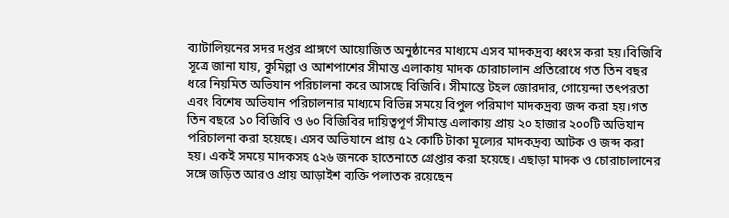ব্যাটালিয়নের সদর দপ্তর প্রাঙ্গণে আয়োজিত অনুষ্ঠানের মাধ্যমে এসব মাদকদ্রব্য ধ্বংস করা হয়।বিজিবি সূত্রে জানা যায়, কুমিল্লা ও আশপাশের সীমান্ত এলাকায় মাদক চোরাচালান প্রতিরোধে গত তিন বছর ধরে নিয়মিত অভিযান পরিচালনা করে আসছে বিজিবি। সীমান্তে টহল জোরদার, গোয়েন্দা তৎপরতা এবং বিশেষ অভিযান পরিচালনার মাধ্যমে বিভিন্ন সময়ে বিপুল পরিমাণ মাদকদ্রব্য জব্দ করা হয়।গত তিন বছরে ১০ বিজিবি ও ৬০ বিজিবির দায়িত্বপূর্ণ সীমান্ত এলাকায় প্রায় ২০ হাজার ২০০টি অভিযান পরিচালনা করা হয়েছে। এসব অভিযানে প্রায় ৫২ কোটি টাকা মূল্যের মাদকদ্রব্য আটক ও জব্দ করা হয়। একই সময়ে মাদকসহ ৫২৬ জনকে হাতেনাতে গ্রেপ্তার করা হয়েছে। এছাড়া মাদক ও চোরাচালানের সঙ্গে জড়িত আরও প্রায় আড়াইশ ব্যক্তি পলাতক রয়েছেন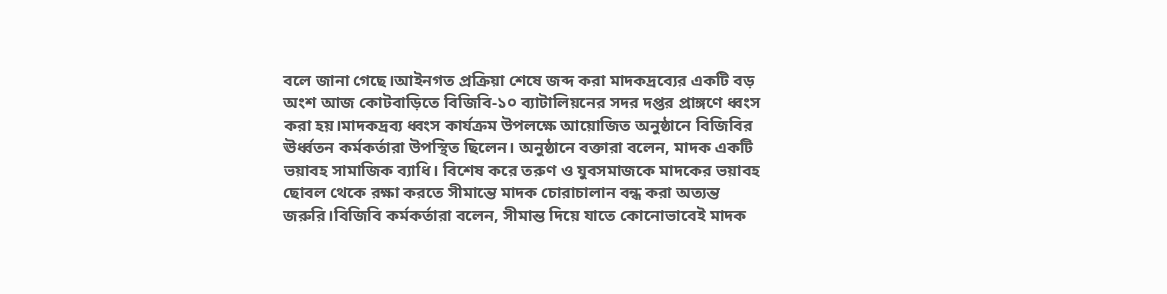বলে জানা গেছে।আইনগত প্রক্রিয়া শেষে জব্দ করা মাদকদ্রব্যের একটি বড় অংশ আজ কোটবাড়িতে বিজিবি-১০ ব্যাটালিয়নের সদর দপ্তর প্রাঙ্গণে ধ্বংস করা হয়।মাদকদ্রব্য ধ্বংস কার্যক্রম উপলক্ষে আয়োজিত অনুষ্ঠানে বিজিবির ঊর্ধ্বতন কর্মকর্তারা উপস্থিত ছিলেন। অনুষ্ঠানে বক্তারা বলেন, মাদক একটি ভয়াবহ সামাজিক ব্যাধি। বিশেষ করে তরুণ ও যুবসমাজকে মাদকের ভয়াবহ ছোবল থেকে রক্ষা করতে সীমান্তে মাদক চোরাচালান বন্ধ করা অত্যন্ত জরুরি।বিজিবি কর্মকর্তারা বলেন, সীমান্ত দিয়ে যাতে কোনোভাবেই মাদক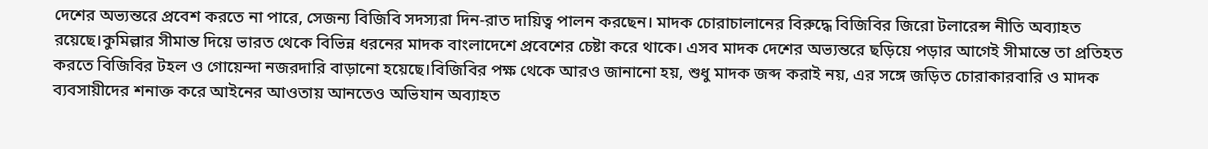দেশের অভ্যন্তরে প্রবেশ করতে না পারে, সেজন্য বিজিবি সদস্যরা দিন-রাত দায়িত্ব পালন করছেন। মাদক চোরাচালানের বিরুদ্ধে বিজিবির জিরো টলারেন্স নীতি অব্যাহত রয়েছে।কুমিল্লার সীমান্ত দিয়ে ভারত থেকে বিভিন্ন ধরনের মাদক বাংলাদেশে প্রবেশের চেষ্টা করে থাকে। এসব মাদক দেশের অভ্যন্তরে ছড়িয়ে পড়ার আগেই সীমান্তে তা প্রতিহত করতে বিজিবির টহল ও গোয়েন্দা নজরদারি বাড়ানো হয়েছে।বিজিবির পক্ষ থেকে আরও জানানো হয়, শুধু মাদক জব্দ করাই নয়, এর সঙ্গে জড়িত চোরাকারবারি ও মাদক ব্যবসায়ীদের শনাক্ত করে আইনের আওতায় আনতেও অভিযান অব্যাহত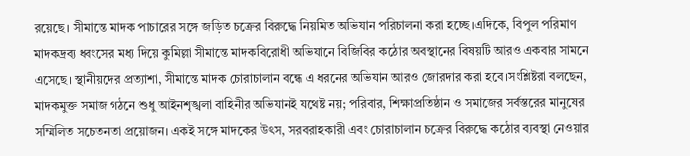রয়েছে। সীমান্তে মাদক পাচারের সঙ্গে জড়িত চক্রের বিরুদ্ধে নিয়মিত অভিযান পরিচালনা করা হচ্ছে।এদিকে, বিপুল পরিমাণ মাদকদ্রব্য ধ্বংসের মধ্য দিয়ে কুমিল্লা সীমান্তে মাদকবিরোধী অভিযানে বিজিবির কঠোর অবস্থানের বিষয়টি আরও একবার সামনে এসেছে। স্থানীয়দের প্রত্যাশা, সীমান্তে মাদক চোরাচালান বন্ধে এ ধরনের অভিযান আরও জোরদার করা হবে।সংশ্লিষ্টরা বলছেন, মাদকমুক্ত সমাজ গঠনে শুধু আইনশৃঙ্খলা বাহিনীর অভিযানই যথেষ্ট নয়; পরিবার, শিক্ষাপ্রতিষ্ঠান ও সমাজের সর্বস্তরের মানুষের সম্মিলিত সচেতনতা প্রয়োজন। একই সঙ্গে মাদকের উৎস, সরবরাহকারী এবং চোরাচালান চক্রের বিরুদ্ধে কঠোর ব্যবস্থা নেওয়ার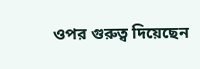ওপর গুরুত্ব দিয়েছেন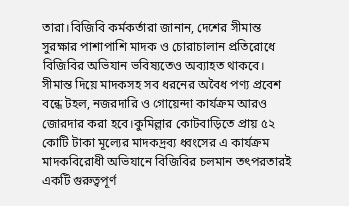তারা।বিজিবি কর্মকর্তারা জানান, দেশের সীমান্ত সুরক্ষার পাশাপাশি মাদক ও চোরাচালান প্রতিরোধে বিজিবির অভিযান ভবিষ্যতেও অব্যাহত থাকবে। সীমান্ত দিয়ে মাদকসহ সব ধরনের অবৈধ পণ্য প্রবেশ বন্ধে টহল, নজরদারি ও গোয়েন্দা কার্যক্রম আরও জোরদার করা হবে।কুমিল্লার কোটবাড়িতে প্রায় ৫২ কোটি টাকা মূল্যের মাদকদ্রব্য ধ্বংসের এ কার্যক্রম মাদকবিরোধী অভিযানে বিজিবির চলমান তৎপরতারই একটি গুরুত্বপূর্ণ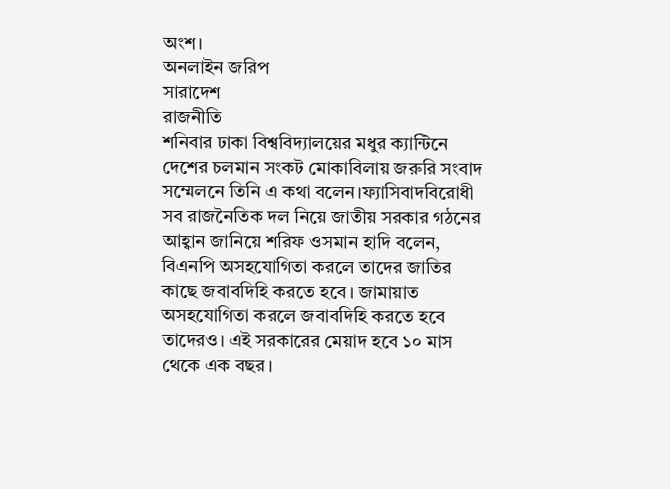অংশ।
অনলাইন জরিপ
সারাদেশ
রাজনীতি
শনিবার ঢাকা বিশ্ববিদ্যালয়ের মধুর ক্যান্টিনে দেশের চলমান সংকট মোকাবিলায় জরুরি সংবাদ সম্মেলনে তিনি এ কথা বলেন।ফ্যাসিবাদবিরোধী সব রাজনৈতিক দল নিয়ে জাতীয় সরকার গঠনের আহ্বান জানিয়ে শরিফ ওসমান হাদি বলেন, বিএনপি অসহযোগিতা করলে তাদের জাতির কাছে জবাবদিহি করতে হবে। জামায়াত অসহযোগিতা করলে জবাবদিহি করতে হবে তাদেরও। এই সরকারের মেয়াদ হবে ১০ মাস থেকে এক বছর।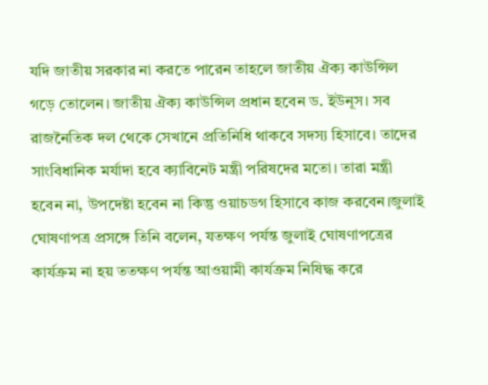যদি জাতীয় সরকার না করতে পারেন তাহলে জাতীয় ঐক্য কাউন্সিল গড়ে তোলেন। জাতীয় ঐক্য কাউন্সিল প্রধান হবেন ড. ইউনূস। সব রাজনৈতিক দল থেকে সেখানে প্রতিনিধি থাকবে সদস্য হিসাবে। তাদের সাংবিধানিক মর্যাদা হবে ক্যাবিনেট মন্ত্রী পরিষদের মতো। তারা মন্ত্রী হবেন না, উপদেষ্টা হবেন না কিন্তু ওয়াচডগ হিসাবে কাজ করবেন।জুলাই ঘোষণাপত্র প্রসঙ্গে তিনি বলেন, যতক্ষণ পর্যন্ত জুলাই ঘোষণাপত্রের কার্যক্রম না হয় ততক্ষণ পর্যন্ত আওয়ামী কার্যক্রম নিষিদ্ধ করে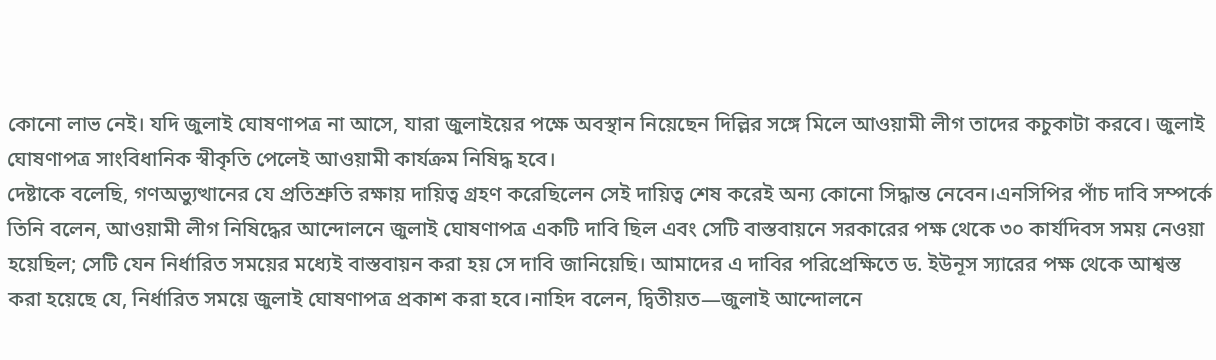কোনো লাভ নেই। যদি জুলাই ঘোষণাপত্র না আসে, যারা জুলাইয়ের পক্ষে অবস্থান নিয়েছেন দিল্লির সঙ্গে মিলে আওয়ামী লীগ তাদের কচুকাটা করবে। জুলাই ঘোষণাপত্র সাংবিধানিক স্বীকৃতি পেলেই আওয়ামী কার্যক্রম নিষিদ্ধ হবে।
দেষ্টাকে বলেছি, গণঅভ্যুত্থানের যে প্রতিশ্রুতি রক্ষায় দায়িত্ব গ্রহণ করেছিলেন সেই দায়িত্ব শেষ করেই অন্য কোনো সিদ্ধান্ত নেবেন।এনসিপির পাঁচ দাবি সম্পর্কে তিনি বলেন, আওয়ামী লীগ নিষিদ্ধের আন্দোলনে জুলাই ঘোষণাপত্র একটি দাবি ছিল এবং সেটি বাস্তবায়নে সরকারের পক্ষ থেকে ৩০ কার্যদিবস সময় নেওয়া হয়েছিল; সেটি যেন নির্ধারিত সময়ের মধ্যেই বাস্তবায়ন করা হয় সে দাবি জানিয়েছি। আমাদের এ দাবির পরিপ্রেক্ষিতে ড. ইউনূস স্যারের পক্ষ থেকে আশ্বস্ত করা হয়েছে যে, নির্ধারিত সময়ে জুলাই ঘোষণাপত্র প্রকাশ করা হবে।নাহিদ বলেন, দ্বিতীয়ত—জুলাই আন্দোলনে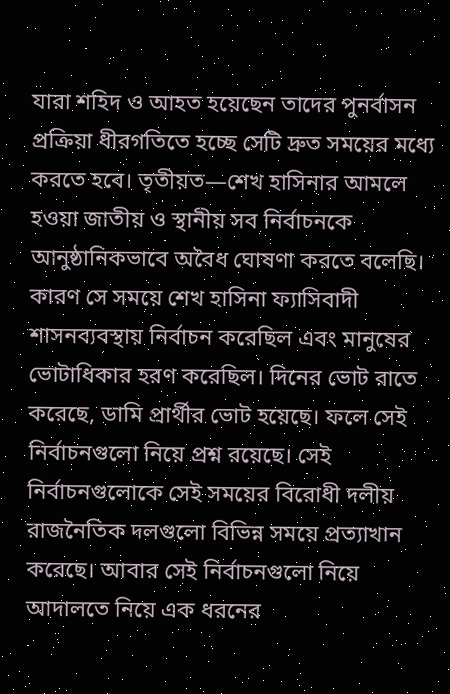যারা শহিদ ও আহত হয়েছেন তাদের পুনর্বাসন প্রক্রিয়া ধীরগতিতে হচ্ছে সেটি দ্রুত সময়ের মধ্যে করতে হবে। তৃতীয়ত—শেখ হাসিনার আমলে হওয়া জাতীয় ও স্থানীয় সব নির্বাচনকে আনুষ্ঠানিকভাবে অবৈধ ঘোষণা করতে বলেছি। কারণ সে সময়ে শেখ হাসিনা ফ্যাসিবাদী শাসনব্যবস্থায় নির্বাচন করেছিল এবং মানুষের ভোটাধিকার হরণ করেছিল। দিনের ভোট রাতে করেছে, ডামি প্রার্থীর ভোট হয়েছে। ফলে সেই নির্বাচনগুলো নিয়ে প্রশ্ন রয়েছে। সেই নির্বাচনগুলোকে সেই সময়ের বিরোধী দলীয় রাজনৈতিক দলগুলো বিভিন্ন সময়ে প্রত্যাখান করেছে। আবার সেই নির্বাচনগুলো নিয়ে আদালতে নিয়ে এক ধরনের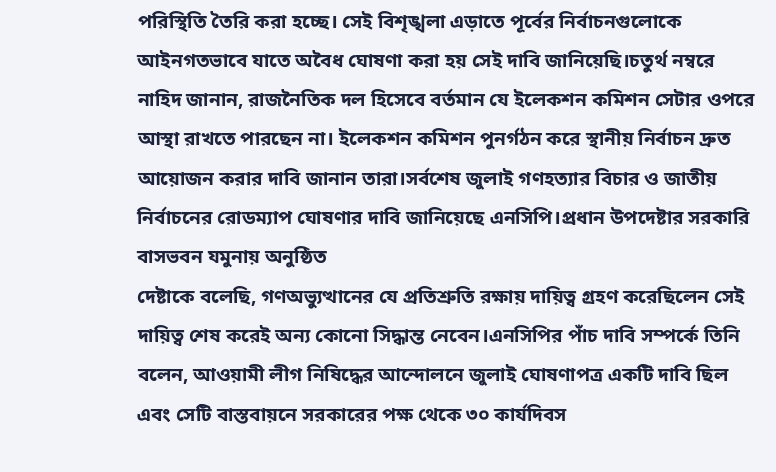পরিস্থিতি তৈরি করা হচ্ছে। সেই বিশৃঙ্খলা এড়াতে পূর্বের নির্বাচনগুলোকে আইনগতভাবে যাতে অবৈধ ঘোষণা করা হয় সেই দাবি জানিয়েছি।চতুর্থ নম্বরে নাহিদ জানান, রাজনৈতিক দল হিসেবে বর্তমান যে ইলেকশন কমিশন সেটার ওপরে আস্থা রাখতে পারছেন না। ইলেকশন কমিশন পুনর্গঠন করে স্থানীয় নির্বাচন দ্রুত আয়োজন করার দাবি জানান তারা।সর্বশেষ জুলাই গণহত্যার বিচার ও জাতীয় নির্বাচনের রোডম্যাপ ঘোষণার দাবি জানিয়েছে এনসিপি।প্রধান উপদেষ্টার সরকারি বাসভবন যমুনায় অনুষ্ঠিত
দেষ্টাকে বলেছি, গণঅভ্যুত্থানের যে প্রতিশ্রুতি রক্ষায় দায়িত্ব গ্রহণ করেছিলেন সেই দায়িত্ব শেষ করেই অন্য কোনো সিদ্ধান্ত নেবেন।এনসিপির পাঁচ দাবি সম্পর্কে তিনি বলেন, আওয়ামী লীগ নিষিদ্ধের আন্দোলনে জুলাই ঘোষণাপত্র একটি দাবি ছিল এবং সেটি বাস্তবায়নে সরকারের পক্ষ থেকে ৩০ কার্যদিবস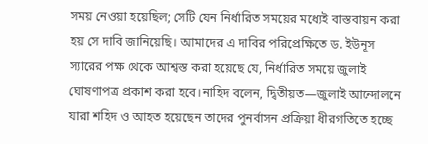সময় নেওয়া হয়েছিল; সেটি যেন নির্ধারিত সময়ের মধ্যেই বাস্তবায়ন করা হয় সে দাবি জানিয়েছি। আমাদের এ দাবির পরিপ্রেক্ষিতে ড. ইউনূস স্যারের পক্ষ থেকে আশ্বস্ত করা হয়েছে যে, নির্ধারিত সময়ে জুলাই ঘোষণাপত্র প্রকাশ করা হবে।নাহিদ বলেন, দ্বিতীয়ত—জুলাই আন্দোলনে যারা শহিদ ও আহত হয়েছেন তাদের পুনর্বাসন প্রক্রিয়া ধীরগতিতে হচ্ছে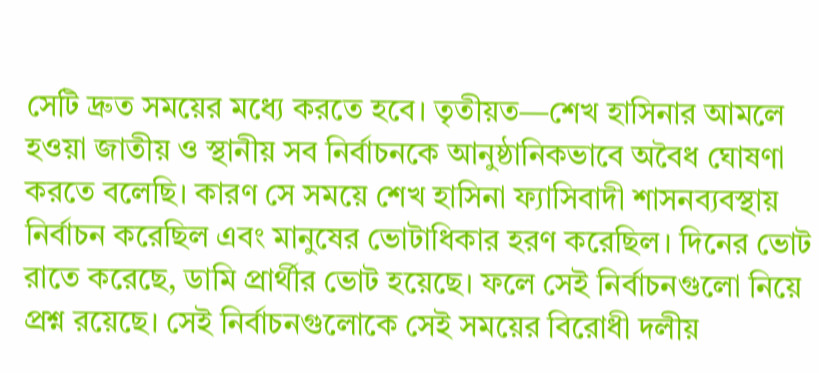সেটি দ্রুত সময়ের মধ্যে করতে হবে। তৃতীয়ত—শেখ হাসিনার আমলে হওয়া জাতীয় ও স্থানীয় সব নির্বাচনকে আনুষ্ঠানিকভাবে অবৈধ ঘোষণা করতে বলেছি। কারণ সে সময়ে শেখ হাসিনা ফ্যাসিবাদী শাসনব্যবস্থায় নির্বাচন করেছিল এবং মানুষের ভোটাধিকার হরণ করেছিল। দিনের ভোট রাতে করেছে, ডামি প্রার্থীর ভোট হয়েছে। ফলে সেই নির্বাচনগুলো নিয়ে প্রশ্ন রয়েছে। সেই নির্বাচনগুলোকে সেই সময়ের বিরোধী দলীয়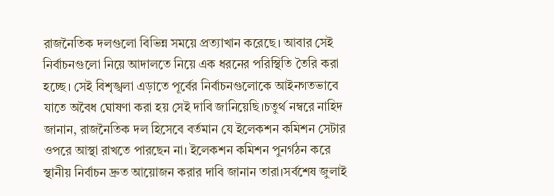রাজনৈতিক দলগুলো বিভিন্ন সময়ে প্রত্যাখান করেছে। আবার সেই নির্বাচনগুলো নিয়ে আদালতে নিয়ে এক ধরনের পরিস্থিতি তৈরি করা হচ্ছে। সেই বিশৃঙ্খলা এড়াতে পূর্বের নির্বাচনগুলোকে আইনগতভাবে যাতে অবৈধ ঘোষণা করা হয় সেই দাবি জানিয়েছি।চতুর্থ নম্বরে নাহিদ জানান, রাজনৈতিক দল হিসেবে বর্তমান যে ইলেকশন কমিশন সেটার ওপরে আস্থা রাখতে পারছেন না। ইলেকশন কমিশন পুনর্গঠন করে স্থানীয় নির্বাচন দ্রুত আয়োজন করার দাবি জানান তারা।সর্বশেষ জুলাই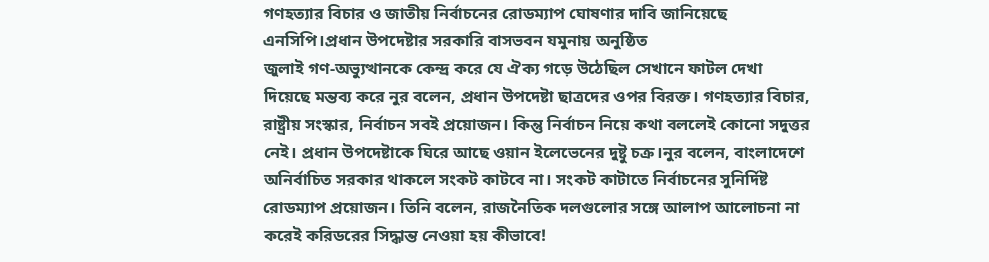গণহত্যার বিচার ও জাতীয় নির্বাচনের রোডম্যাপ ঘোষণার দাবি জানিয়েছে এনসিপি।প্রধান উপদেষ্টার সরকারি বাসভবন যমুনায় অনুষ্ঠিত
জুলাই গণ-অভ্যুত্থানকে কেন্দ্র করে যে ঐক্য গড়ে উঠেছিল সেখানে ফাটল দেখা দিয়েছে মন্তব্য করে নুর বলেন, প্রধান উপদেষ্টা ছাত্রদের ওপর বিরক্ত। গণহত্যার বিচার, রাষ্ট্রীয় সংস্কার, নির্বাচন সবই প্রয়োজন। কিন্তু নির্বাচন নিয়ে কথা বললেই কোনো সদুত্তর নেই। প্রধান উপদেষ্টাকে ঘিরে আছে ওয়ান ইলেভেনের দুষ্টু চক্র।নুর বলেন, বাংলাদেশে অনির্বাচিত সরকার থাকলে সংকট কাটবে না। সংকট কাটাতে নির্বাচনের সুনির্দিষ্ট রোডম্যাপ প্রয়োজন। তিনি বলেন, রাজনৈতিক দলগুলোর সঙ্গে আলাপ আলোচনা না করেই করিডরের সিদ্ধান্ত নেওয়া হয় কীভাবে!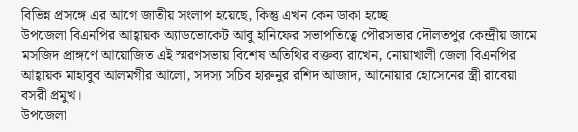বিভিন্ন প্রসঙ্গে এর আগে জাতীয় সংলাপ হয়েছে, কিন্তু এখন কেন ডাকা হচ্ছে
উপজেলা বিএনপির আহ্বায়ক অ্যাডভোকেট আবু হানিফের সভাপতিত্বে পৌরসভার দৌলতপুর কেন্দ্রীয় জামে মসজিদ প্রাঙ্গণে আয়োজিত এই স্মরণসভায় বিশেষ অতিথির বক্তব্য রাখেন, নোয়াখালী জেলা বিএনপির আহ্বায়ক মাহাবুব আলমগীর আলো, সদস্য সচিব হারুনুর রশিদ আজাদ, আনোয়ার হোসেনের স্ত্রী রাবেয়া বসরী প্রমুখ।
উপজেলা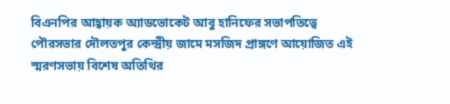বিএনপির আহ্বায়ক অ্যাডভোকেট আবু হানিফের সভাপতিত্বে পৌরসভার দৌলতপুর কেন্দ্রীয় জামে মসজিদ প্রাঙ্গণে আয়োজিত এই স্মরণসভায় বিশেষ অতিথির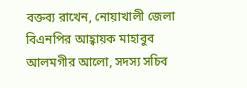বক্তব্য রাখেন, নোয়াখালী জেলা বিএনপির আহ্বায়ক মাহাবুব আলমগীর আলো, সদস্য সচিব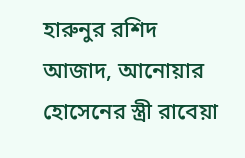হারুনুর রশিদ আজাদ, আনোয়ার হোসেনের স্ত্রী রাবেয়া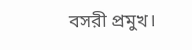বসরী প্রমুখ।